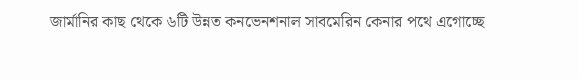জার্মানির কাছ থেকে ৬টি উন্নত কনভেনশনাল সাবমেরিন কেনার পথে এগোচ্ছে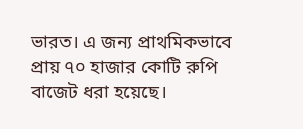ভারত। এ জন্য প্রাথমিকভাবে প্রায় ৭০ হাজার কোটি রুপি বাজেট ধরা হয়েছে।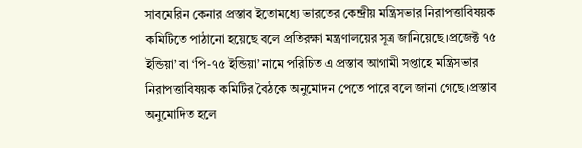সাবমেরিন কেনার প্রস্তাব ইতোমধ্যে ভারতের কেন্দ্রীয় মন্ত্রিসভার নিরাপত্তাবিষয়ক কমিটিতে পাঠানো হয়েছে বলে প্রতিরক্ষা মন্ত্রণালয়ের সূত্র জানিয়েছে।প্রজেক্ট ৭৫ ইন্ডিয়া’ বা ‘পি-৭৫ ইন্ডিয়া’ নামে পরিচিত এ প্রস্তাব আগামী সপ্তাহে মন্ত্রিসভার নিরাপত্তাবিষয়ক কমিটির বৈঠকে অনুমোদন পেতে পারে বলে জানা গেছে।প্রস্তাব অনুমোদিত হলে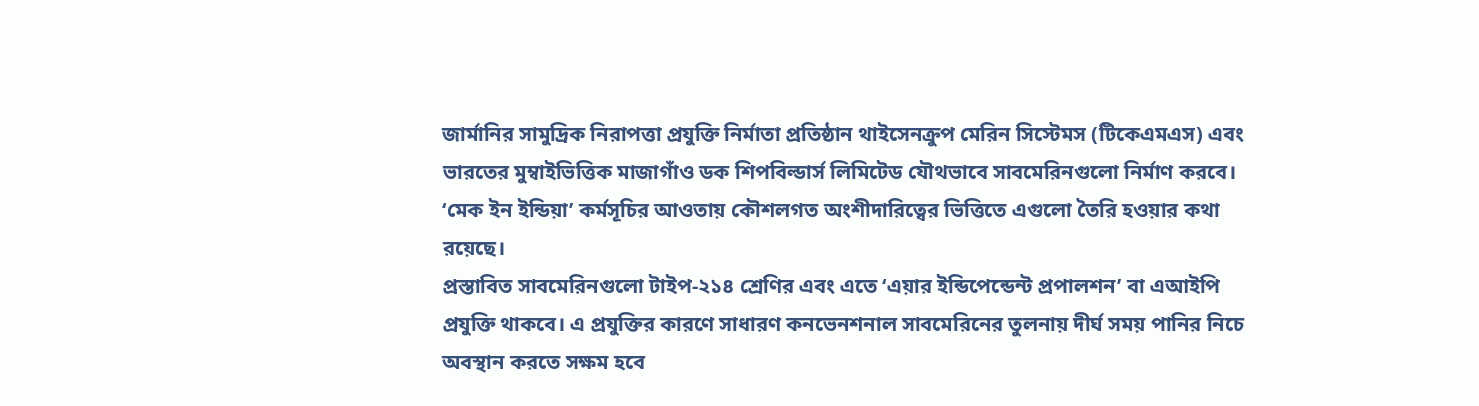জার্মানির সামুদ্রিক নিরাপত্তা প্রযুক্তি নির্মাতা প্রতিষ্ঠান থাইসেনক্রুপ মেরিন সিস্টেমস (টিকেএমএস) এবং ভারতের মুম্বাইভিত্তিক মাজাগাঁও ডক শিপবিল্ডার্স লিমিটেড যৌথভাবে সাবমেরিনগুলো নির্মাণ করবে। ‘মেক ইন ইন্ডিয়া’ কর্মসূচির আওতায় কৌশলগত অংশীদারিত্বের ভিত্তিতে এগুলো তৈরি হওয়ার কথা রয়েছে।
প্রস্তাবিত সাবমেরিনগুলো টাইপ-২১৪ শ্রেণির এবং এতে ‘এয়ার ইন্ডিপেন্ডেন্ট প্রপালশন’ বা এআইপি প্রযুক্তি থাকবে। এ প্রযুক্তির কারণে সাধারণ কনভেনশনাল সাবমেরিনের তুলনায় দীর্ঘ সময় পানির নিচে অবস্থান করতে সক্ষম হবে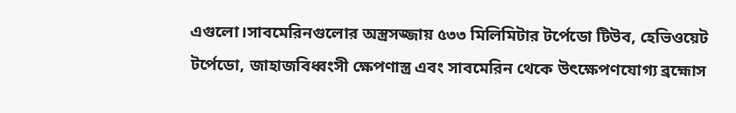এগুলো।সাবমেরিনগুলোর অস্ত্রসজ্জায় ৫৩৩ মিলিমিটার টর্পেডো টিউব, হেভিওয়েট টর্পেডো, জাহাজবিধ্বংসী ক্ষেপণাস্ত্র এবং সাবমেরিন থেকে উৎক্ষেপণযোগ্য ব্রহ্মোস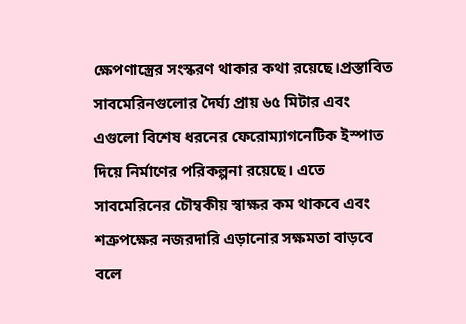ক্ষেপণাস্ত্রের সংস্করণ থাকার কথা রয়েছে।প্রস্তাবিত সাবমেরিনগুলোর দৈর্ঘ্য প্রায় ৬৫ মিটার এবং এগুলো বিশেষ ধরনের ফেরোম্যাগনেটিক ইস্পাত দিয়ে নির্মাণের পরিকল্পনা রয়েছে। এতে সাবমেরিনের চৌম্বকীয় স্বাক্ষর কম থাকবে এবং শত্রুপক্ষের নজরদারি এড়ানোর সক্ষমতা বাড়বে বলে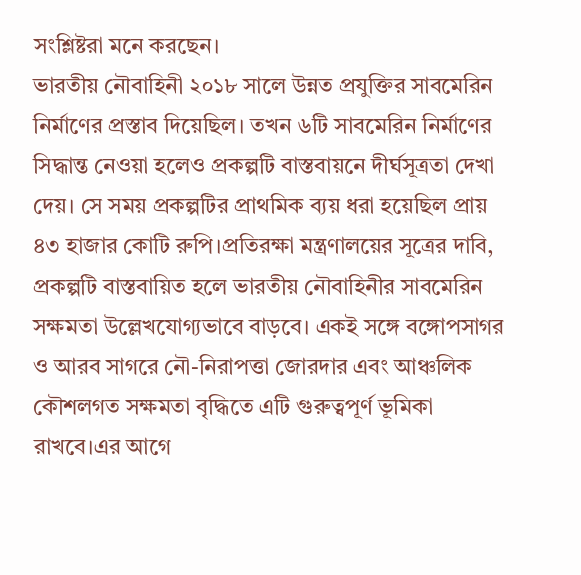সংশ্লিষ্টরা মনে করছেন।
ভারতীয় নৌবাহিনী ২০১৮ সালে উন্নত প্রযুক্তির সাবমেরিন নির্মাণের প্রস্তাব দিয়েছিল। তখন ৬টি সাবমেরিন নির্মাণের সিদ্ধান্ত নেওয়া হলেও প্রকল্পটি বাস্তবায়নে দীর্ঘসূত্রতা দেখা দেয়। সে সময় প্রকল্পটির প্রাথমিক ব্যয় ধরা হয়েছিল প্রায় ৪৩ হাজার কোটি রুপি।প্রতিরক্ষা মন্ত্রণালয়ের সূত্রের দাবি, প্রকল্পটি বাস্তবায়িত হলে ভারতীয় নৌবাহিনীর সাবমেরিন সক্ষমতা উল্লেখযোগ্যভাবে বাড়বে। একই সঙ্গে বঙ্গোপসাগর ও আরব সাগরে নৌ-নিরাপত্তা জোরদার এবং আঞ্চলিক কৌশলগত সক্ষমতা বৃদ্ধিতে এটি গুরুত্বপূর্ণ ভূমিকা রাখবে।এর আগে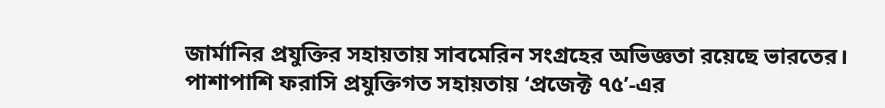জার্মানির প্রযুক্তির সহায়তায় সাবমেরিন সংগ্রহের অভিজ্ঞতা রয়েছে ভারতের। পাশাপাশি ফরাসি প্রযুক্তিগত সহায়তায় ‘প্রজেক্ট ৭৫’-এর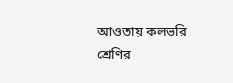আওতায় কলভরি শ্রেণির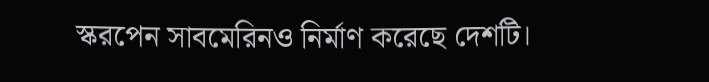স্করপেন সাবমেরিনও নির্মাণ করেছে দেশটি।